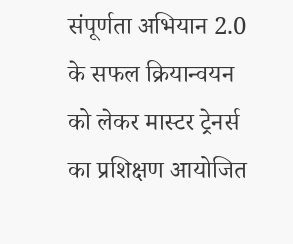संपूर्णता अभियान 2.0 के सफल क्रियान्वयन को लेकर मास्टर ट्रेनर्स का प्रशिक्षण आयोजित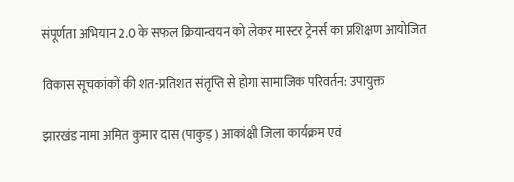संपूर्णता अभियान 2.0 के सफल क्रियान्वयन को लेकर मास्टर ट्रेनर्स का प्रशिक्षण आयोजित

विकास सूचकांकों की शत-प्रतिशत संतृप्ति से होगा सामाजिक परिवर्तन: उपायुक्त

झारखंड नामा अमित कुमार दास (पाकुड़ ) आकांक्षी जिला कार्यक्रम एवं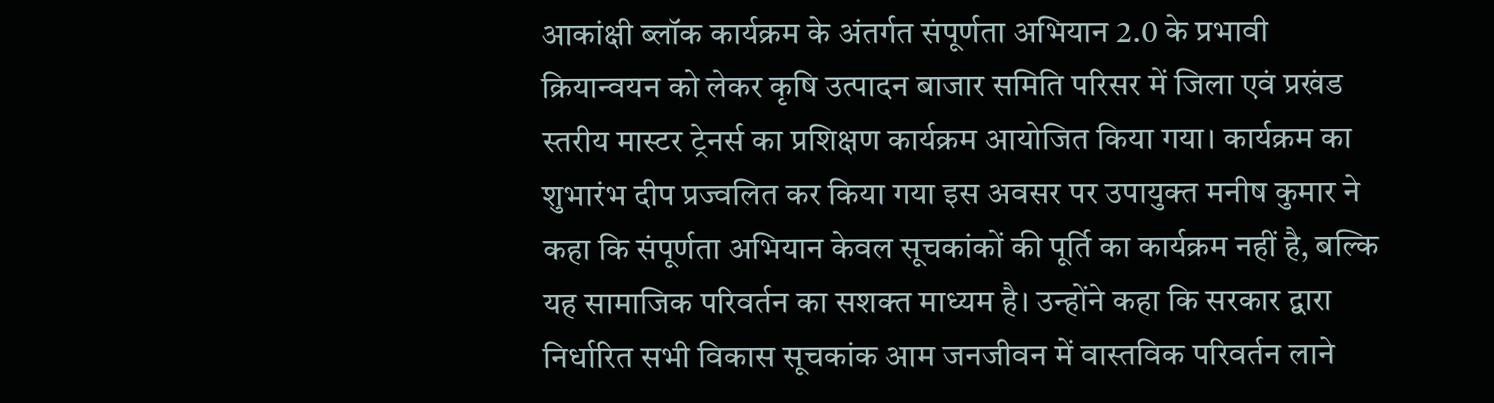आकांक्षी ब्लॉक कार्यक्रम के अंतर्गत संपूर्णता अभियान 2.0 के प्रभावी क्रियान्वयन को लेकर कृषि उत्पादन बाजार समिति परिसर में जिला एवं प्रखंड स्तरीय मास्टर ट्रेनर्स का प्रशिक्षण कार्यक्रम आयोजित किया गया। कार्यक्रम का शुभारंभ दीप प्रज्वलित कर किया गया इस अवसर पर उपायुक्त मनीष कुमार ने कहा कि संपूर्णता अभियान केवल सूचकांकों की पूर्ति का कार्यक्रम नहीं है, बल्कि यह सामाजिक परिवर्तन का सशक्त माध्यम है। उन्होंने कहा कि सरकार द्वारा निर्धारित सभी विकास सूचकांक आम जनजीवन में वास्तविक परिवर्तन लाने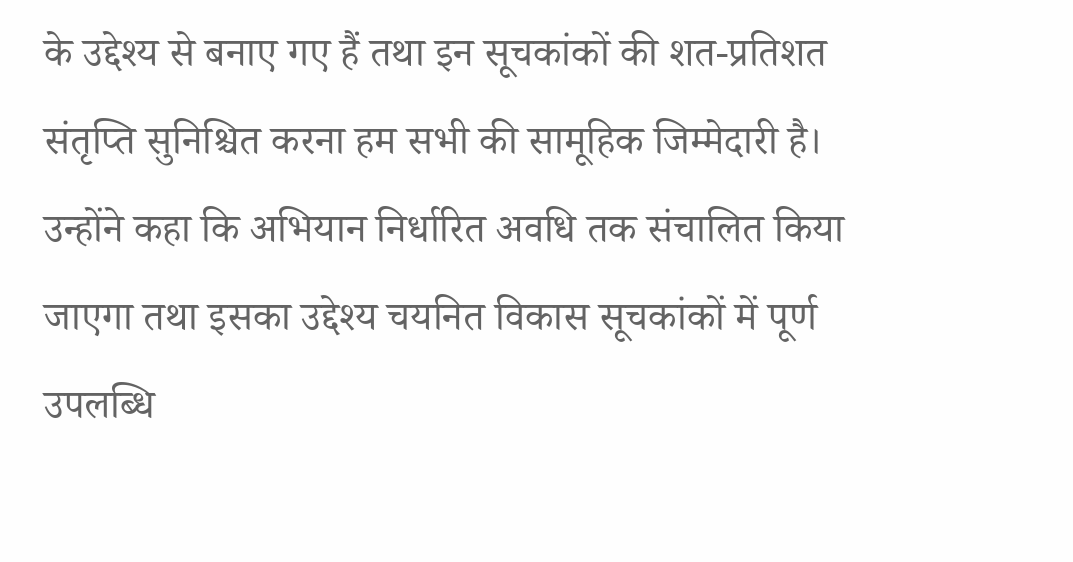के उद्देश्य से बनाए गए हैं तथा इन सूचकांकों की शत-प्रतिशत संतृप्ति सुनिश्चित करना हम सभी की सामूहिक जिम्मेदारी है। उन्होंने कहा कि अभियान निर्धारित अवधि तक संचालित किया जाएगा तथा इसका उद्देश्य चयनित विकास सूचकांकों में पूर्ण उपलब्धि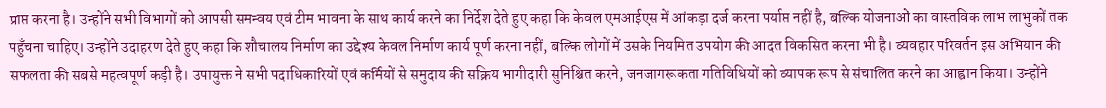प्राप्त करना है। उन्होंने सभी विभागों को आपसी समन्वय एवं टीम भावना के साथ कार्य करने का निर्देश देते हुए कहा कि केवल एमआईएस में आंकड़ा दर्ज करना पर्याप्त नहीं है, बल्कि योजनाओं का वास्तविक लाभ लाभुकों तक पहुँचना चाहिए। उन्होंने उदाहरण देते हुए कहा कि शौचालय निर्माण का उद्देश्य केवल निर्माण कार्य पूर्ण करना नहीं, बल्कि लोगों में उसके नियमित उपयोग की आदत विकसित करना भी है। व्यवहार परिवर्तन इस अभियान की सफलता की सबसे महत्वपूर्ण कड़ी है। उपायुक्त ने सभी पदाधिकारियों एवं कर्मियों से समुदाय की सक्रिय भागीदारी सुनिश्चित करने, जनजागरूकता गतिविधियों को व्यापक रूप से संचालित करने का आह्वान किया। उन्होंने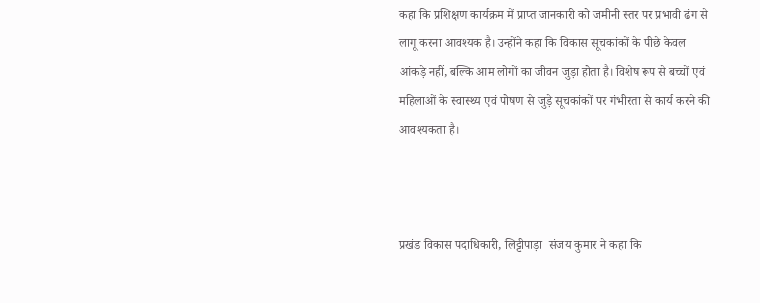कहा कि प्रशिक्षण कार्यक्रम में प्राप्त जानकारी को जमीनी स्तर पर प्रभावी ढंग से लागू करना आवश्यक है। उन्होंने कहा कि विकास सूचकांकों के पीछे केवल आंकड़े नहीं, बल्कि आम लोगों का जीवन जुड़ा होता है। विशेष रूप से बच्चों एवं महिलाओं के स्वास्थ्य एवं पोषण से जुड़े सूचकांकों पर गंभीरता से कार्य करने की आवश्यकता है।



प्रखंड विकास पदाधिकारी, लिट्टीपाड़ा  संजय कुमार ने कहा कि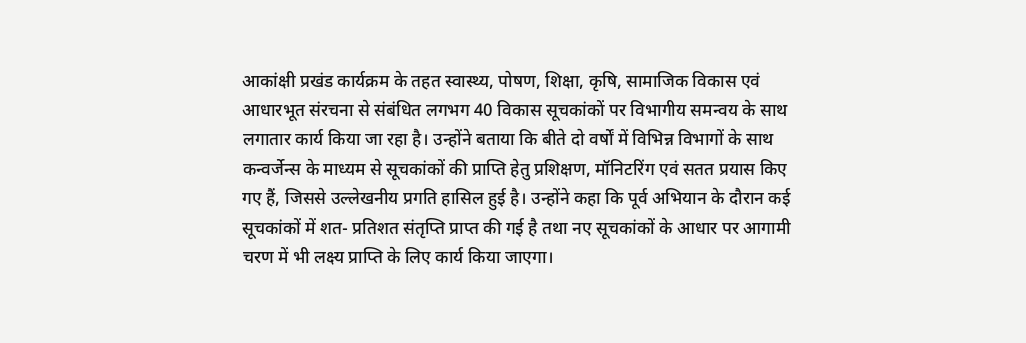आकांक्षी प्रखंड कार्यक्रम के तहत स्वास्थ्य, पोषण, शिक्षा, कृषि, सामाजिक विकास एवं आधारभूत संरचना से संबंधित लगभग 40 विकास सूचकांकों पर विभागीय समन्वय के साथ लगातार कार्य किया जा रहा है। उन्होंने बताया कि बीते दो वर्षों में विभिन्न विभागों के साथ कन्वर्जेन्स के माध्यम से सूचकांकों की प्राप्ति हेतु प्रशिक्षण, मॉनिटरिंग एवं सतत प्रयास किए गए हैं, जिससे उल्लेखनीय प्रगति हासिल हुई है। उन्होंने कहा कि पूर्व अभियान के दौरान कई सूचकांकों में शत- प्रतिशत संतृप्ति प्राप्त की गई है तथा नए सूचकांकों के आधार पर आगामी चरण में भी लक्ष्य प्राप्ति के लिए कार्य किया जाएगा।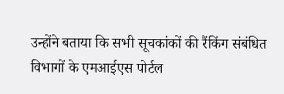उन्होंने बताया कि सभी सूचकांकों की रैंकिंग संबंधित विभागों के एमआईएस पोर्टल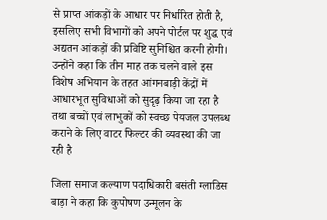से प्राप्त आंकड़ों के आधार पर निर्धारित होती है, इसलिए सभी विभागों को अपने पोर्टल पर शुद्ध एवं अद्यतन आंकड़ों की प्रविष्टि सुनिश्चित करनी होगी। उन्होंने कहा कि तीन माह तक चलने वाले इस विशेष अभियान के तहत आंगनबाड़ी केंद्रों में आधारभूत सुविधाओं को सुदृढ़ किया जा रहा है तथा बच्चों एवं लाभुकों को स्वच्छ पेयजल उपलब्ध कराने के लिए वाटर फिल्टर की व्यवस्था की जा रही है

जिला समाज कल्याण पदाधिकारी बसंती ग्लाडिस बाड़ा ने कहा कि कुपोषण उन्मूलन के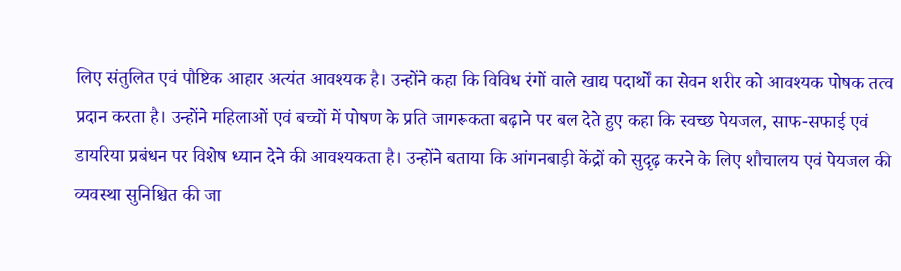लिए संतुलित एवं पौष्टिक आहार अत्यंत आवश्यक है। उन्होंने कहा कि विविध रंगों वाले खाद्य पदार्थों का सेवन शरीर को आवश्यक पोषक तत्व प्रदान करता है। उन्होंने महिलाओं एवं बच्चों में पोषण के प्रति जागरूकता बढ़ाने पर बल देते हुए कहा कि स्वच्छ पेयजल, साफ-सफाई एवं डायरिया प्रबंधन पर विशेष ध्यान देने की आवश्यकता है। उन्होंने बताया कि आंगनबाड़ी केंद्रों को सुदृढ़ करने के लिए शौचालय एवं पेयजल की व्यवस्था सुनिश्चित की जा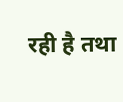रही है तथा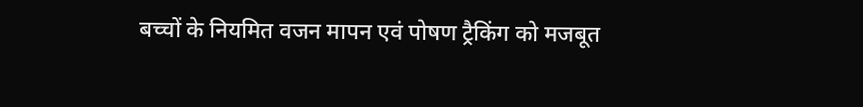बच्चों के नियमित वजन मापन एवं पोषण ट्रैकिंग को मजबूत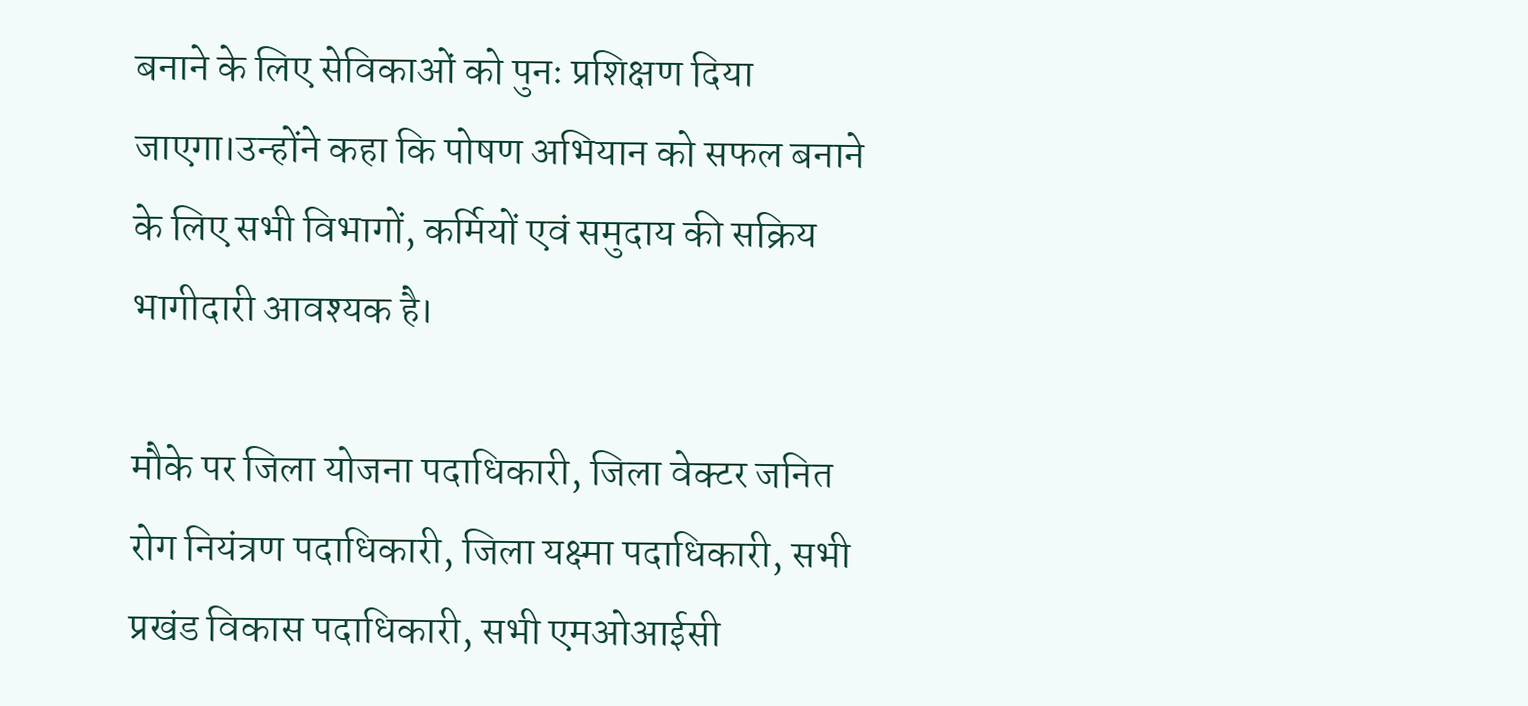बनाने के लिए सेविकाओं को पुनः प्रशिक्षण दिया जाएगा।उन्होंने कहा कि पोषण अभियान को सफल बनाने के लिए सभी विभागों, कर्मियों एवं समुदाय की सक्रिय भागीदारी आवश्यक है।

मौके पर जिला योजना पदाधिकारी, जिला वेक्टर जनित रोग नियंत्रण पदाधिकारी, जिला यक्ष्मा पदाधिकारी, सभी प्रखंड विकास पदाधिकारी, सभी एमओआईसी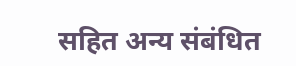सहित अन्य संबंधित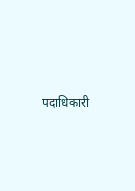पदाधिकारी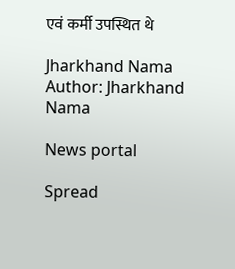एवं कर्मी उपस्थित थे

Jharkhand Nama
Author: Jharkhand Nama

News portal

Spread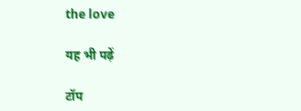the love

यह भी पढ़ें

टॉप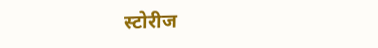स्टोरीज